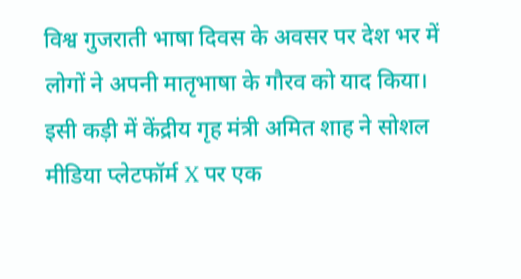विश्व गुजराती भाषा दिवस के अवसर पर देश भर में लोगों ने अपनी मातृभाषा के गौरव को याद किया। इसी कड़ी में केंद्रीय गृह मंत्री अमित शाह ने सोशल मीडिया प्लेटफॉर्म X पर एक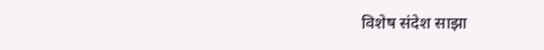विशेष संदेश साझा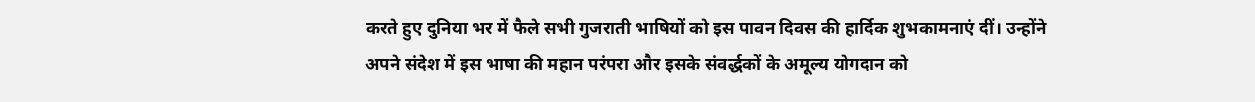करते हुए दुनिया भर में फैले सभी गुजराती भाषियों को इस पावन दिवस की हार्दिक शुभकामनाएं दीं। उन्होंने अपने संदेश में इस भाषा की महान परंपरा और इसके संवर्द्धकों के अमूल्य योगदान को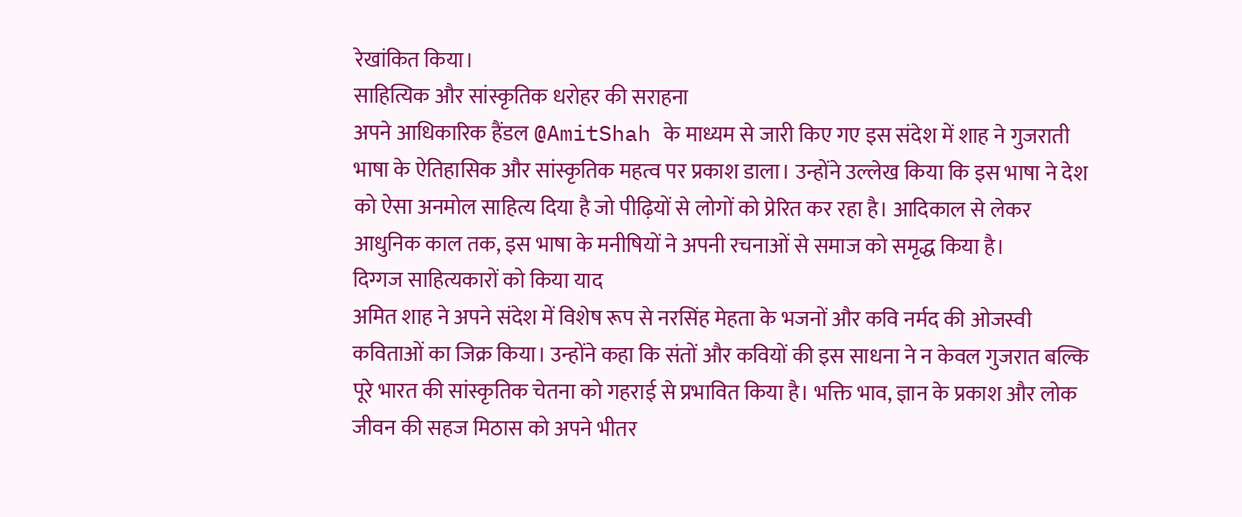रेखांकित किया।
साहित्यिक और सांस्कृतिक धरोहर की सराहना
अपने आधिकारिक हैंडल @AmitShah के माध्यम से जारी किए गए इस संदेश में शाह ने गुजराती भाषा के ऐतिहासिक और सांस्कृतिक महत्व पर प्रकाश डाला। उन्होंने उल्लेख किया कि इस भाषा ने देश को ऐसा अनमोल साहित्य दिया है जो पीढ़ियों से लोगों को प्रेरित कर रहा है। आदिकाल से लेकर आधुनिक काल तक, इस भाषा के मनीषियों ने अपनी रचनाओं से समाज को समृद्ध किया है।
दिग्गज साहित्यकारों को किया याद
अमित शाह ने अपने संदेश में विशेष रूप से नरसिंह मेहता के भजनों और कवि नर्मद की ओजस्वी कविताओं का जिक्र किया। उन्होंने कहा कि संतों और कवियों की इस साधना ने न केवल गुजरात बल्कि पूरे भारत की सांस्कृतिक चेतना को गहराई से प्रभावित किया है। भक्ति भाव, ज्ञान के प्रकाश और लोक जीवन की सहज मिठास को अपने भीतर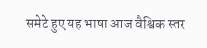समेटे हुए यह भाषा आज वैश्विक स्तर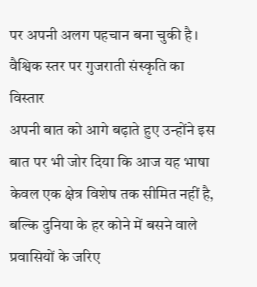पर अपनी अलग पहचान बना चुकी है।
वैश्विक स्तर पर गुजराती संस्कृति का विस्तार
अपनी बात को आगे बढ़ाते हुए उन्होंने इस बात पर भी जोर दिया कि आज यह भाषा केवल एक क्षेत्र विशेष तक सीमित नहीं है, बल्कि दुनिया के हर कोने में बसने वाले प्रवासियों के जरिए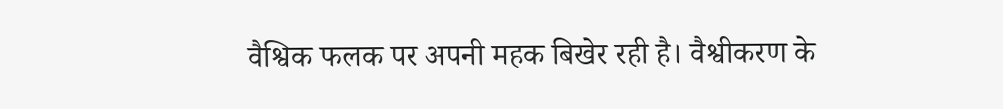वैश्विक फलक पर अपनी महक बिखेर रही है। वैश्वीकरण के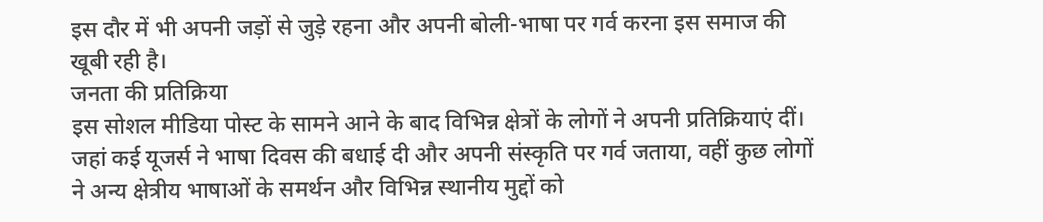इस दौर में भी अपनी जड़ों से जुड़े रहना और अपनी बोली-भाषा पर गर्व करना इस समाज की खूबी रही है।
जनता की प्रतिक्रिया
इस सोशल मीडिया पोस्ट के सामने आने के बाद विभिन्न क्षेत्रों के लोगों ने अपनी प्रतिक्रियाएं दीं। जहां कई यूजर्स ने भाषा दिवस की बधाई दी और अपनी संस्कृति पर गर्व जताया, वहीं कुछ लोगों ने अन्य क्षेत्रीय भाषाओं के समर्थन और विभिन्न स्थानीय मुद्दों को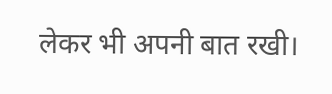लेकर भी अपनी बात रखी।